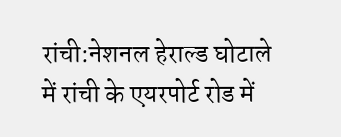रांची:नेशनल हेराल्ड घोटाले में रांची के एयरपोर्ट रोड में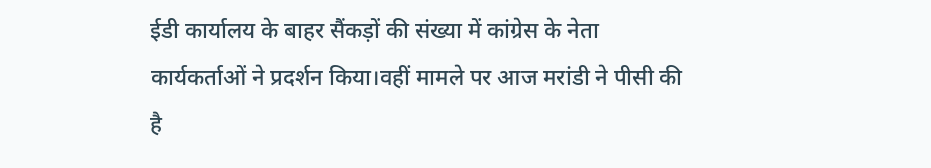ईडी कार्यालय के बाहर सैंकड़ों की संख्या में कांग्रेस के नेता कार्यकर्ताओं ने प्रदर्शन किया।वहीं मामले पर आज मरांडी ने पीसी की है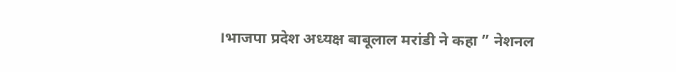।भाजपा प्रदेश अध्यक्ष बाबूलाल मरांडी ने कहा ” नेशनल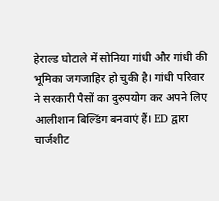हेराल्ड घोटाले में सोनिया गांधी और गांधी की भूमिका जगजाहिर हो चुकी है। गांधी परिवार ने सरकारी पैसों का दुरुपयोग कर अपने लिए आलीशान बिल्डिंग बनवाएं हैं। ED द्वारा चार्जशीट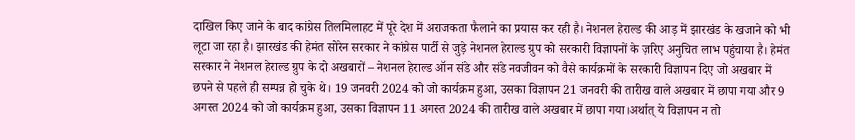दाखिल किए जाने के बाद कांग्रेस तिलमिलाहट में पूरे देश में अराजकता फैलाने का प्रयास कर रही है। नेशनल हेराल्ड की आड़ में झारखंड के खजाने को भी लूटा जा रहा है। झारखंड की हेमंत सोरेन सरकार ने कांग्रेस पार्टी से जुड़े नेशनल हेराल्ड ग्रुप को सरकारी विज्ञापनों के ज़रिए अनुचित लाभ पहुंचाया है। हेमंत सरकार ने नेशनल हेराल्ड ग्रुप के दो अखबारों – नेशनल हेराल्ड ऑन संडे और संडे नवजीवन को वैसे कार्यक्रमों के सरकारी विज्ञापन दिए जो अखबार में छपने से पहले ही सम्पन्न हो चुके थे। 19 जनवरी 2024 को जो कार्यक्रम हुआ, उसका विज्ञापन 21 जनवरी की तारीख वाले अखबार में छापा गया और 9 अगस्त 2024 को जो कार्यक्रम हुआ, उसका विज्ञापन 11 अगस्त 2024 की तारीख वाले अखबार में छापा गया।अर्थात् ये विज्ञापन न तो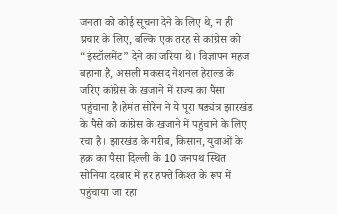जनता को कोई सूचना देने के लिए थे, न ही प्रचार के लिए, बल्कि एक तरह से कांग्रेस को “इंस्टॉलमेंट” देने का जरिया थे। विज्ञापन महज बहाना है, असली मकसद नेशनल हेराल्ड के जरिए कांग्रेस के खजाने में राज्य का पैसा पहुंचाना है।हेमंत सोरेन ने ये पूरा षड्यंत्र झारखंड के पैसे को कांग्रेस के खजाने में पहुंचाने के लिए रचा है। झारखंड के गरीब, किसान, युवाओं के हक़ का पैसा दिल्ली के 10 जनपथ स्थित सोनिया दरबार में हर हफ्ते किश्त के रूप में पहुंचाया जा रहा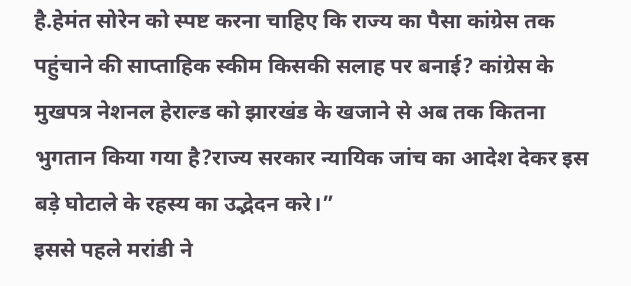है.हेमंत सोरेन को स्पष्ट करना चाहिए कि राज्य का पैसा कांग्रेस तक पहुंचाने की साप्ताहिक स्कीम किसकी सलाह पर बनाई? कांग्रेस के मुखपत्र नेशनल हेराल्ड को झारखंड के खजाने से अब तक कितना भुगतान किया गया है?राज्य सरकार न्यायिक जांच का आदेश देकर इस बड़े घोटाले के रहस्य का उद्भेदन करे।”
इससे पहले मरांडी ने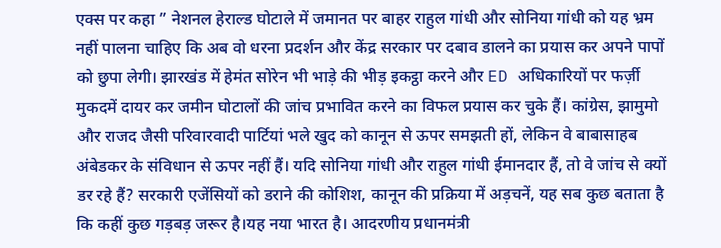एक्स पर कहा ” नेशनल हेराल्ड घोटाले में जमानत पर बाहर राहुल गांधी और सोनिया गांधी को यह भ्रम नहीं पालना चाहिए कि अब वो धरना प्रदर्शन और केंद्र सरकार पर दबाव डालने का प्रयास कर अपने पापों को छुपा लेगी। झारखंड में हेमंत सोरेन भी भाड़े की भीड़ इकट्ठा करने और ED अधिकारियों पर फर्ज़ी मुकदमें दायर कर जमीन घोटालों की जांच प्रभावित करने का विफल प्रयास कर चुके हैं। कांग्रेस, झामुमो और राजद जैसी परिवारवादी पार्टियां भले खुद को कानून से ऊपर समझती हों, लेकिन वे बाबासाहब अंबेडकर के संविधान से ऊपर नहीं हैं। यदि सोनिया गांधी और राहुल गांधी ईमानदार हैं, तो वे जांच से क्यों डर रहे हैं? सरकारी एजेंसियों को डराने की कोशिश, कानून की प्रक्रिया में अड़चनें, यह सब कुछ बताता है कि कहीं कुछ गड़बड़ जरूर है।यह नया भारत है। आदरणीय प्रधानमंत्री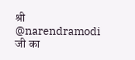श्री @narendramodi जी का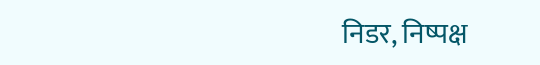निडर, निष्पक्ष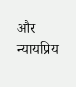और न्यायप्रिय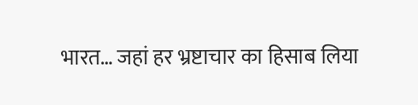भारत… जहां हर भ्रष्टाचार का हिसाब लिया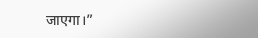जाएगा।”